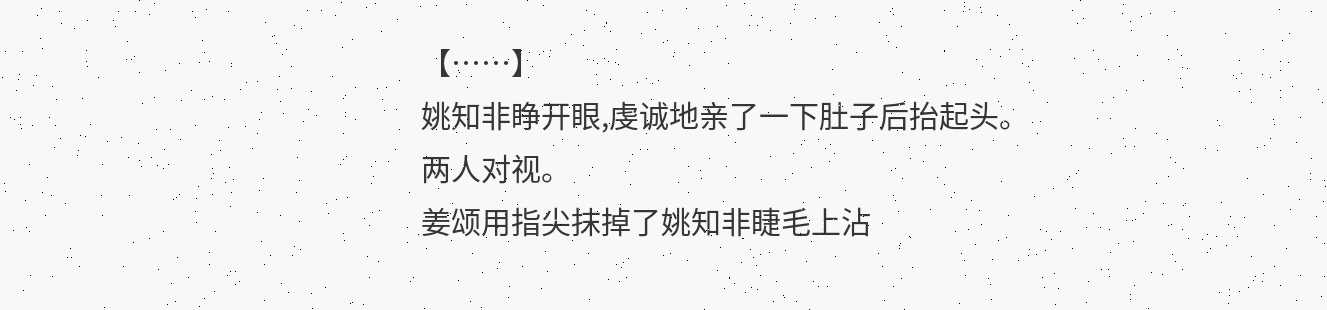【……】
姚知非睁开眼,虔诚地亲了一下肚子后抬起头。
两人对视。
姜颂用指尖抹掉了姚知非睫毛上沾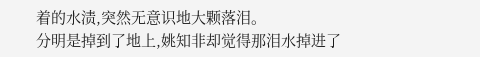着的水渍,突然无意识地大颗落泪。
分明是掉到了地上,姚知非却觉得那泪水掉进了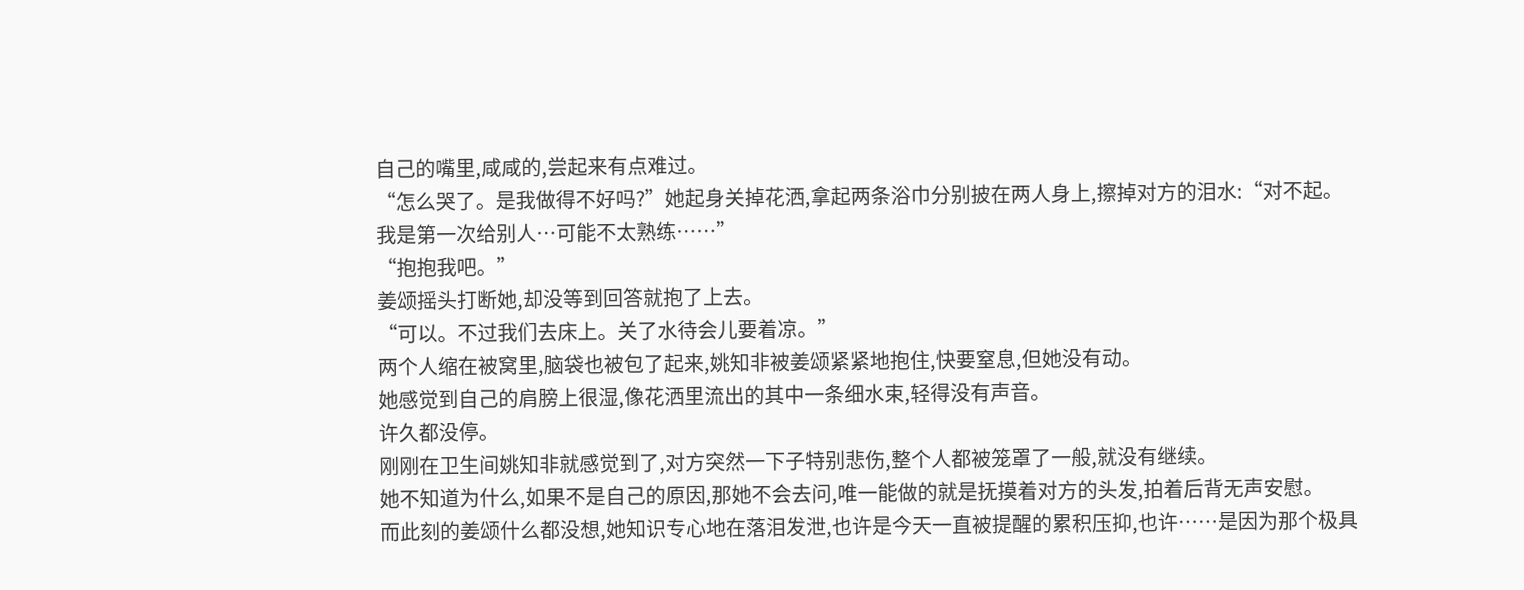自己的嘴里,咸咸的,尝起来有点难过。
“怎么哭了。是我做得不好吗?”她起身关掉花洒,拿起两条浴巾分别披在两人身上,擦掉对方的泪水:“对不起。我是第一次给别人…可能不太熟练……”
“抱抱我吧。”
姜颂摇头打断她,却没等到回答就抱了上去。
“可以。不过我们去床上。关了水待会儿要着凉。”
两个人缩在被窝里,脑袋也被包了起来,姚知非被姜颂紧紧地抱住,快要窒息,但她没有动。
她感觉到自己的肩膀上很湿,像花洒里流出的其中一条细水束,轻得没有声音。
许久都没停。
刚刚在卫生间姚知非就感觉到了,对方突然一下子特别悲伤,整个人都被笼罩了一般,就没有继续。
她不知道为什么,如果不是自己的原因,那她不会去问,唯一能做的就是抚摸着对方的头发,拍着后背无声安慰。
而此刻的姜颂什么都没想,她知识专心地在落泪发泄,也许是今天一直被提醒的累积压抑,也许……是因为那个极具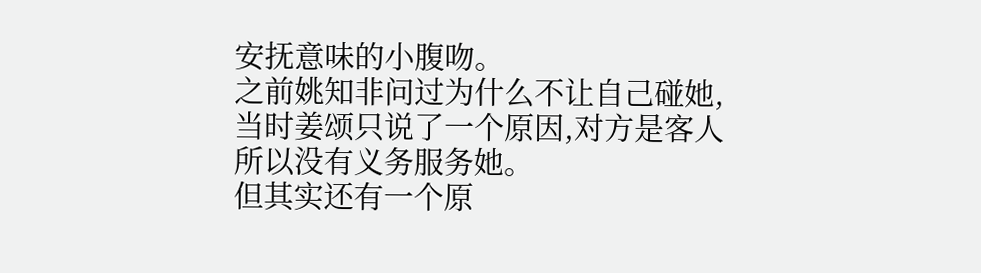安抚意味的小腹吻。
之前姚知非问过为什么不让自己碰她,当时姜颂只说了一个原因,对方是客人所以没有义务服务她。
但其实还有一个原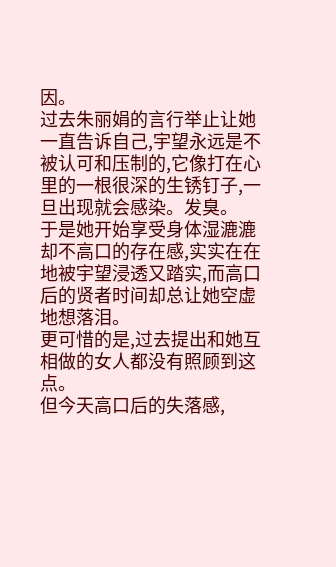因。
过去朱丽娟的言行举止让她一直告诉自己,宇望永远是不被认可和压制的,它像打在心里的一根很深的生锈钉子,一旦出现就会感染。发臭。
于是她开始享受身体湿漉漉却不高口的存在感,实实在在地被宇望浸透又踏实,而高口后的贤者时间却总让她空虚地想落泪。
更可惜的是,过去提出和她互相做的女人都没有照顾到这点。
但今天高口后的失落感,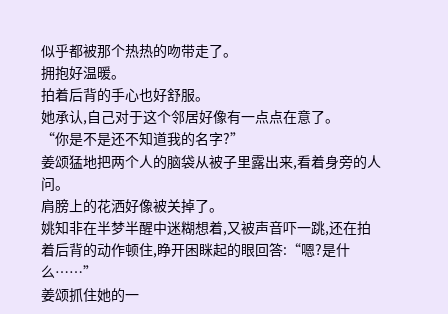似乎都被那个热热的吻带走了。
拥抱好温暖。
拍着后背的手心也好舒服。
她承认,自己对于这个邻居好像有一点点在意了。
“你是不是还不知道我的名字?”
姜颂猛地把两个人的脑袋从被子里露出来,看着身旁的人问。
肩膀上的花洒好像被关掉了。
姚知非在半梦半醒中迷糊想着,又被声音吓一跳,还在拍着后背的动作顿住,睁开困眯起的眼回答:“嗯?是什么……”
姜颂抓住她的一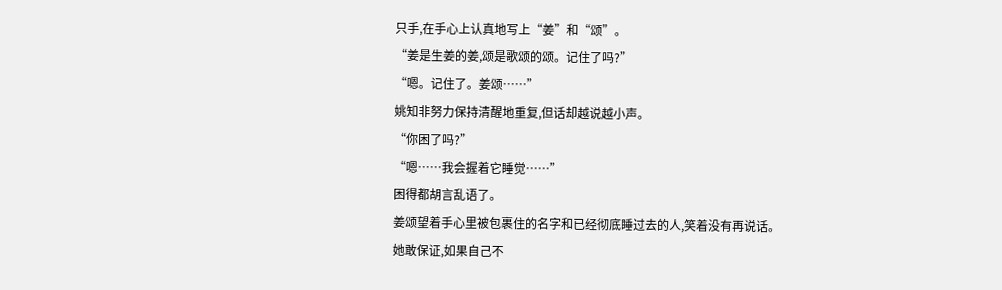只手,在手心上认真地写上“姜”和“颂”。
“姜是生姜的姜,颂是歌颂的颂。记住了吗?”
“嗯。记住了。姜颂……”
姚知非努力保持清醒地重复,但话却越说越小声。
“你困了吗?”
“嗯……我会握着它睡觉……”
困得都胡言乱语了。
姜颂望着手心里被包裹住的名字和已经彻底睡过去的人,笑着没有再说话。
她敢保证,如果自己不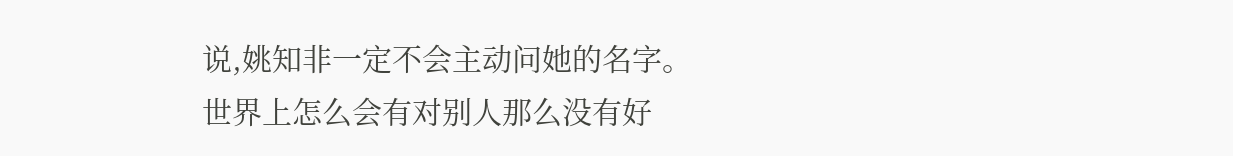说,姚知非一定不会主动问她的名字。
世界上怎么会有对别人那么没有好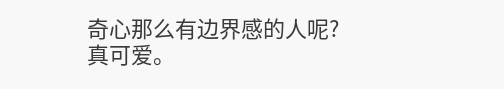奇心那么有边界感的人呢?
真可爱。